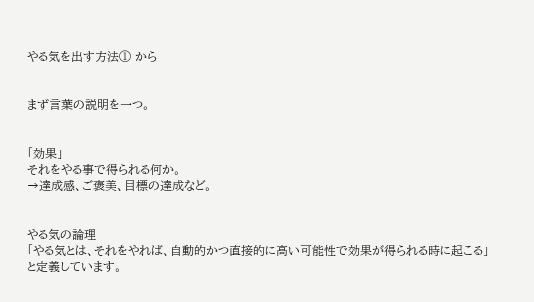やる気を出す方法① から


まず言葉の説明を一つ。


「効果」
それをやる事で得られる何か。
→達成感、ご褒美、目標の達成など。


やる気の論理
「やる気とは、それをやれば、自動的かつ直接的に高い可能性で効果が得られる時に起こる」
と定義しています。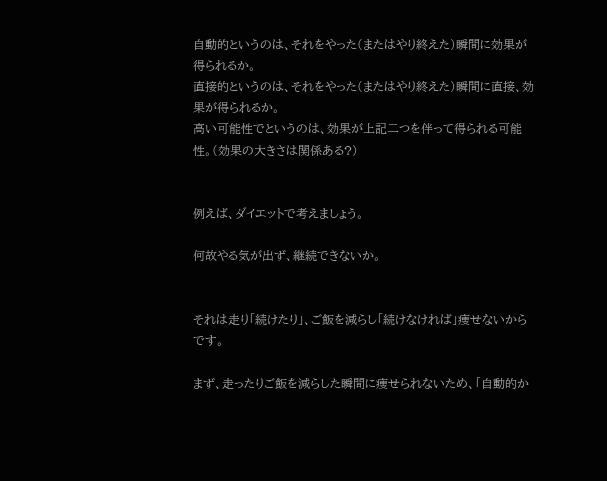自動的というのは、それをやった(またはやり終えた)瞬間に効果が得られるか。
直接的というのは、それをやった(またはやり終えた)瞬間に直接、効果が得られるか。
高い可能性でというのは、効果が上記二つを伴って得られる可能性。(効果の大きさは関係ある?)


例えば、ダイエットで考えましょう。

何故やる気が出ず、継続できないか。


それは走り「続けたり」、ご飯を減らし「続けなければ」痩せないからです。

まず、走ったりご飯を減らした瞬間に痩せられないため、「自動的か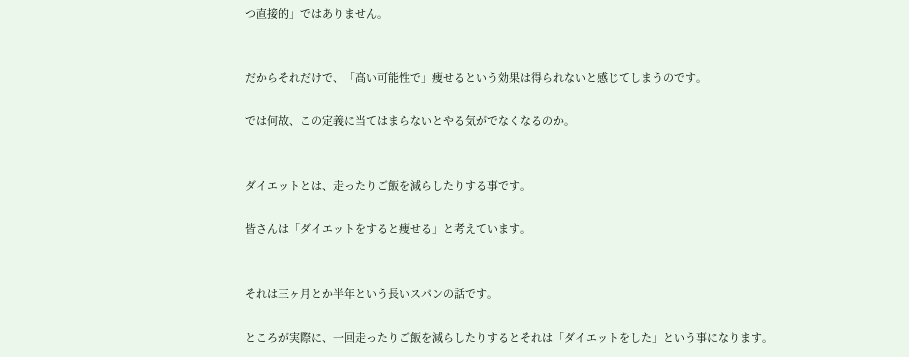つ直接的」ではありません。


だからそれだけで、「高い可能性で」痩せるという効果は得られないと感じてしまうのです。

では何故、この定義に当てはまらないとやる気がでなくなるのか。


ダイエットとは、走ったりご飯を減らしたりする事です。

皆さんは「ダイエットをすると痩せる」と考えています。


それは三ヶ月とか半年という長いスパンの話です。

ところが実際に、一回走ったりご飯を減らしたりするとそれは「ダイエットをした」という事になります。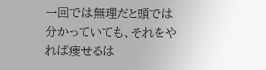一回では無理だと頭では分かっていても、それをやれば痩せるは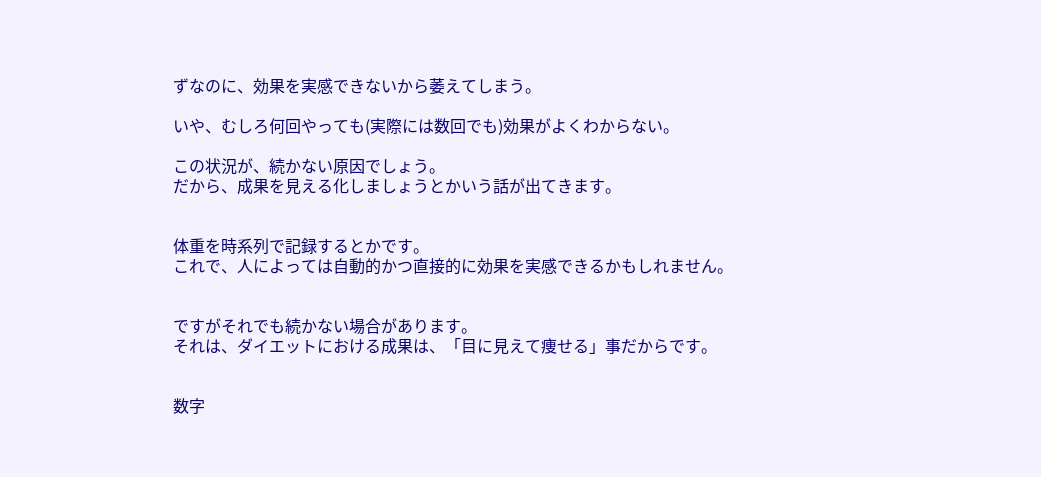ずなのに、効果を実感できないから萎えてしまう。

いや、むしろ何回やっても(実際には数回でも)効果がよくわからない。

この状況が、続かない原因でしょう。
だから、成果を見える化しましょうとかいう話が出てきます。


体重を時系列で記録するとかです。
これで、人によっては自動的かつ直接的に効果を実感できるかもしれません。


ですがそれでも続かない場合があります。
それは、ダイエットにおける成果は、「目に見えて痩せる」事だからです。


数字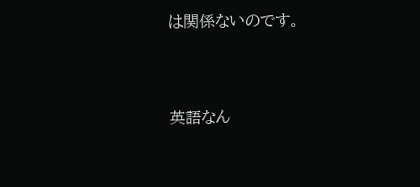は関係ないのです。


英語なん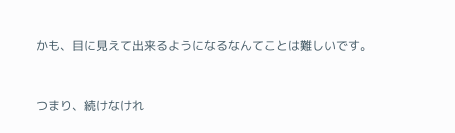かも、目に見えて出来るようになるなんてことは難しいです。


つまり、続けなけれ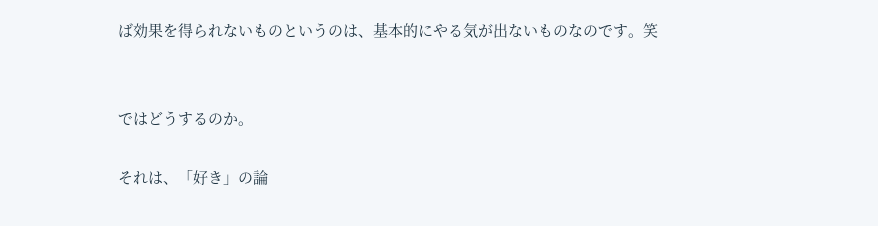ば効果を得られないものというのは、基本的にやる気が出ないものなのです。笑


ではどうするのか。

それは、「好き」の論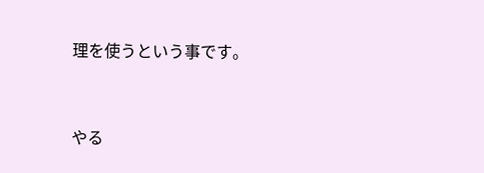理を使うという事です。


やる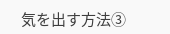気を出す方法③